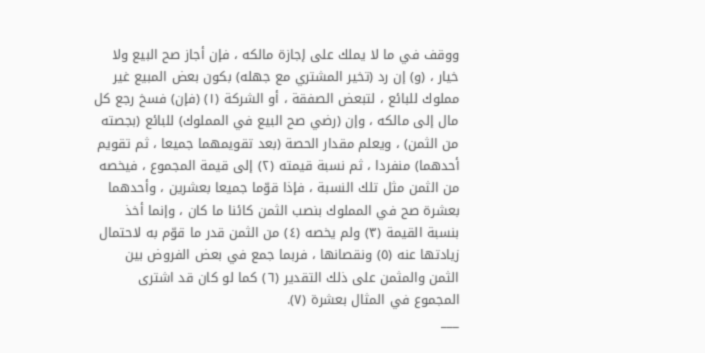ووقف في ما لا يملك على إجازة مالكه ، فإن أجاز صح البيع ولا خيار ، (و) إن رد (تخير المشتري مع جهله) بكون بعض المبيع غير مملوك للبائع ، لتبعض الصفقة ، أو الشركة (١) (فإن) فسخ رجع كل مال إلى مالكه ، وإن (رضي صح البيع في المملوك) للبائع (بجصته من الثمن) ، ويعلم مقدار الحصة (بعد تقويمهما جميعا ، ثم تقويم أحدهما) منفردا ، ثم نسبة قيمته (٢) إلى قيمة المجموع ، فيخصه من الثمن مثل تلك النسبة ، فإذا قوّما جميعا بعشرين ، وأحدهما بعشرة صح في المملوك بنصب الثمن كائنا ما كان ، وإنما أخذ بنسبة القيمة (٣) ولم يخصه (٤) من الثمن قدر ما قوّم به لاحتمال زيادتها عنه (٥) ونقصانها ، فربما جمع في بعض الفروض بين الثمن والمثمن على ذلك التقدير (٦) كما لو كان قد اشترى المجموع في المثال بعشرة (٧).
___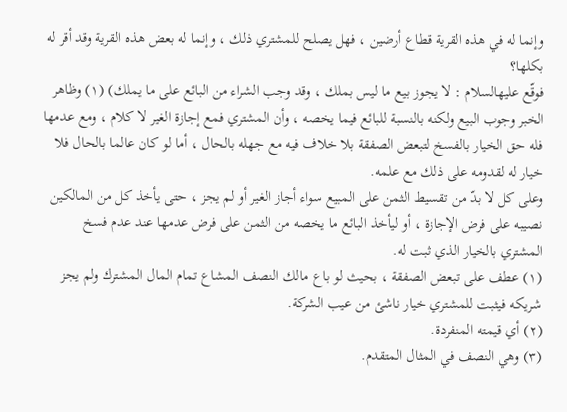وإنما له في هذه القرية قطاع أرضين ، فهل يصلح للمشتري ذلك ، وإنما له بعض هذه القرية وقد أقر له بكلها؟
فوقّع عليهالسلام : لا يجوز بيع ما ليس بملك ، وقد وجب الشراء من البائع على ما يملك) (١) وظاهر الخبر وجوب البيع ولكنه بالنسبة للبائع فيما يخصه ، وأن المشتري فمع إجازة الغير لا كلام ، ومع عدمها فله حق الخيار بالفسخ لتبعض الصفقة بلا خلاف فيه مع جهله بالحال ، أما لو كان عالما بالحال فلا خيار له لقدومه على ذلك مع علمه.
وعلى كل لا بدّ من تقسيط الثمن على المبيع سواء أجاز الغير أو لم يجز ، حتى يأخذ كل من المالكين نصيبه على فرض الإجازة ، أو ليأخذ البائع ما يخصه من الثمن على فرض عدمها عند عدم فسخ المشتري بالخيار الذي ثبت له.
(١) عطف على تبعض الصفقة ، بحيث لو باع مالك النصف المشاع تمام المال المشترك ولم يجز شريكه فيثبت للمشتري خيار ناشئ من عيب الشركة.
(٢) أي قيمته المنفردة.
(٣) وهي النصف في المثال المتقدم.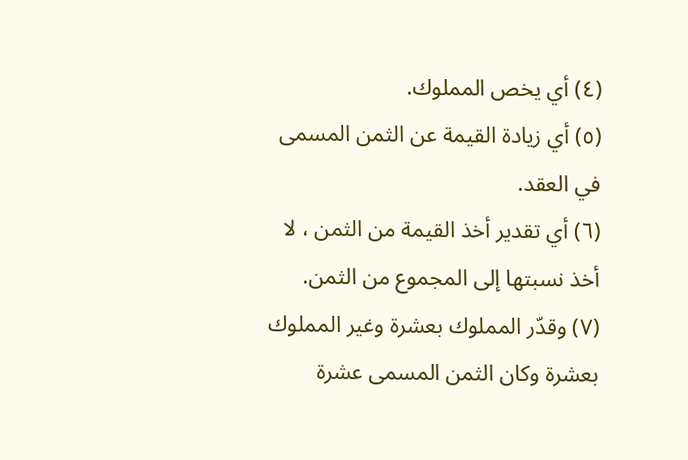(٤) أي يخص المملوك.
(٥) أي زيادة القيمة عن الثمن المسمى في العقد.
(٦) أي تقدير أخذ القيمة من الثمن ، لا أخذ نسبتها إلى المجموع من الثمن.
(٧) وقدّر المملوك بعشرة وغير المملوك بعشرة وكان الثمن المسمى عشرة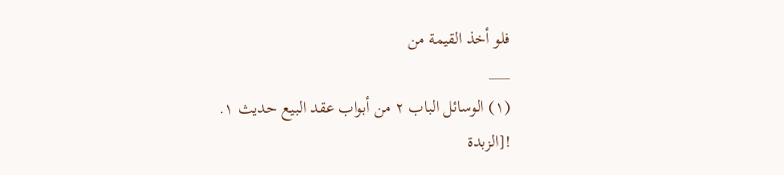فلو أخذ القيمة من
___
(١) الوسائل الباب ٢ من أبواب عقد البيع حديث ١.
![الزبدة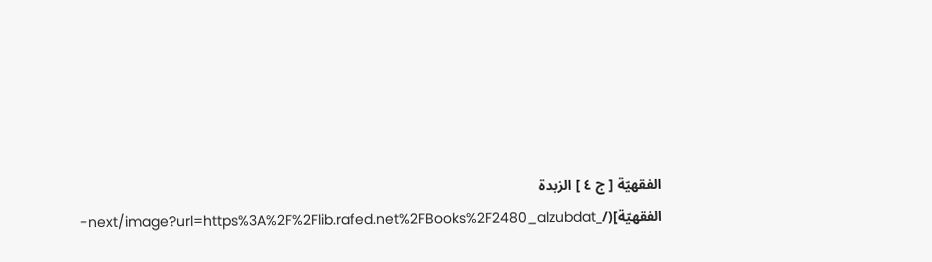الفقهيّة [ ج ٤ ] الزبدة الفقهيّة](/_next/image?url=https%3A%2F%2Flib.rafed.net%2FBooks%2F2480_alzubdat-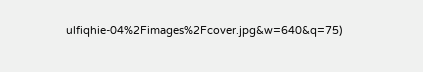ulfiqhie-04%2Fimages%2Fcover.jpg&w=640&q=75)